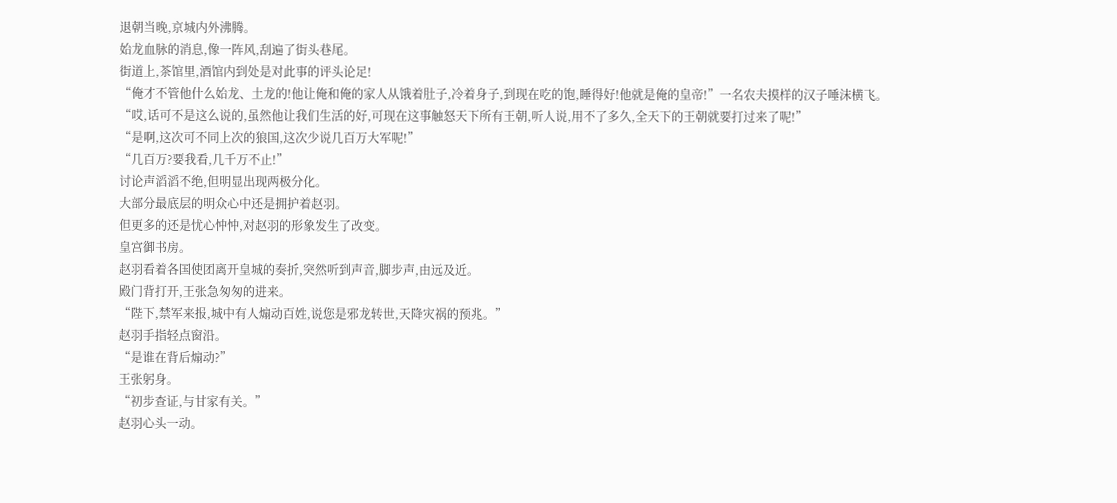退朝当晚,京城内外沸腾。
始龙血脉的消息,像一阵风,刮遍了街头巷尾。
街道上,茶馆里,酒馆内到处是对此事的评头论足!
“俺才不管他什么始龙、土龙的!他让俺和俺的家人从饿着肚子,冷着身子,到现在吃的饱,睡得好!他就是俺的皇帝!”一名农夫摸样的汉子唾沫横飞。
“哎,话可不是这么说的,虽然他让我们生活的好,可现在这事触怒天下所有王朝,听人说,用不了多久,全天下的王朝就要打过来了呢!”
“是啊,这次可不同上次的狼国,这次少说几百万大军呢!”
“几百万?要我看,几千万不止!”
讨论声滔滔不绝,但明显出现两极分化。
大部分最底层的明众心中还是拥护着赵羽。
但更多的还是忧心忡忡,对赵羽的形象发生了改变。
皇宫御书房。
赵羽看着各国使团离开皇城的奏折,突然听到声音,脚步声,由远及近。
殿门背打开,王张急匆匆的进来。
“陛下,禁军来报,城中有人煽动百姓,说您是邪龙转世,天降灾祸的预兆。”
赵羽手指轻点窗沿。
“是谁在背后煽动?”
王张躬身。
“初步查证,与甘家有关。”
赵羽心头一动。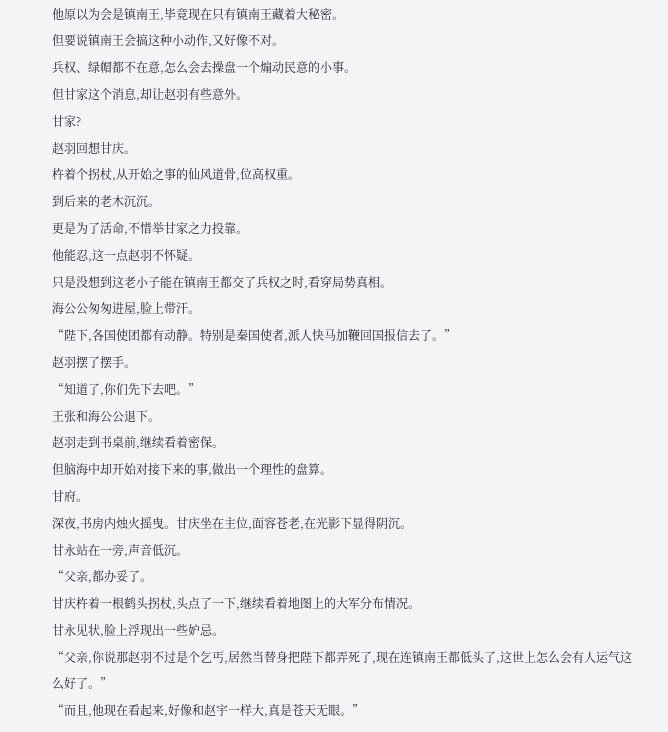他原以为会是镇南王,毕竟现在只有镇南王藏着大秘密。
但要说镇南王会搞这种小动作,又好像不对。
兵权、绿帽都不在意,怎么会去操盘一个煽动民意的小事。
但甘家这个消息,却让赵羽有些意外。
甘家?
赵羽回想甘庆。
杵着个拐杖,从开始之事的仙风道骨,位高权重。
到后来的老木沉沉。
更是为了活命,不惜举甘家之力投靠。
他能忍,这一点赵羽不怀疑。
只是没想到这老小子能在镇南王都交了兵权之时,看穿局势真相。
海公公匆匆进屋,脸上带汗。
“陛下,各国使团都有动静。特别是秦国使者,派人快马加鞭回国报信去了。”
赵羽摆了摆手。
“知道了,你们先下去吧。”
王张和海公公退下。
赵羽走到书桌前,继续看着密保。
但脑海中却开始对接下来的事,做出一个理性的盘算。
甘府。
深夜,书房内烛火摇曳。甘庆坐在主位,面容苍老,在光影下显得阴沉。
甘永站在一旁,声音低沉。
“父亲,都办妥了。
甘庆杵着一根鹤头拐杖,头点了一下,继续看着地图上的大军分布情况。
甘永见状,脸上浮现出一些妒忌。
“父亲,你说那赵羽不过是个乞丐,居然当替身把陛下都弄死了,现在连镇南王都低头了,这世上怎么会有人运气这么好了。”
“而且,他现在看起来,好像和赵宇一样大,真是苍天无眼。”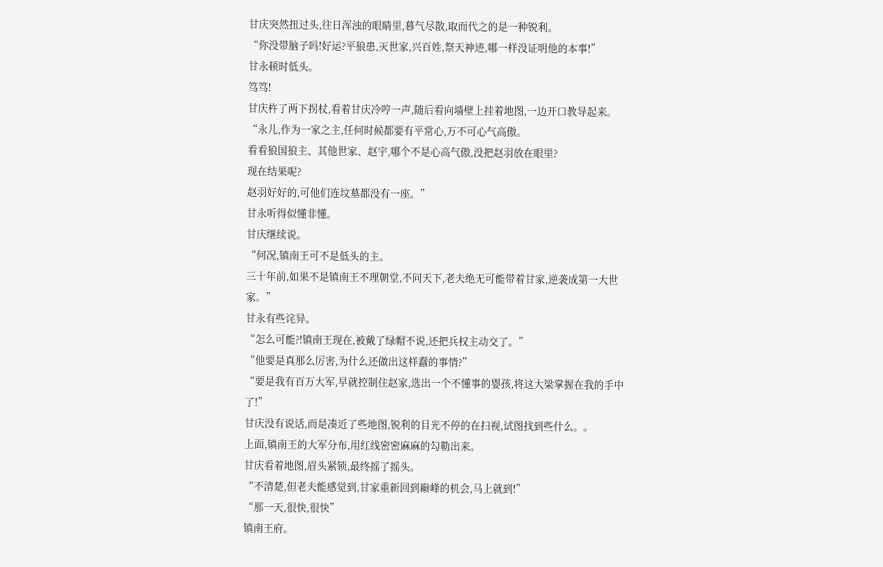甘庆突然扭过头,往日浑浊的眼睛里,暮气尽散,取而代之的是一种锐利。
“你没带脑子吗!好运?平狼患,灭世家,兴百姓,祭天神迹,哪一样没证明他的本事!”
甘永顿时低头。
笃笃!
甘庆杵了两下拐杖,看着甘庆冷哼一声,随后看向墙壁上挂着地图,一边开口教导起来。
“永儿,作为一家之主,任何时候都要有平常心,万不可心气高傲。
看看狼国狼主、其他世家、赵宇,哪个不是心高气傲,没把赵羽放在眼里?
现在结果呢?
赵羽好好的,可他们连坟墓都没有一座。”
甘永听得似懂非懂。
甘庆继续说。
“何况,镇南王可不是低头的主。
三十年前,如果不是镇南王不理朝堂,不问天下,老夫绝无可能带着甘家,逆袭成第一大世家。”
甘永有些诧异。
“怎么可能?!镇南王现在,被戴了绿帽不说,还把兵权主动交了。”
“他要是真那么厉害,为什么还做出这样蠢的事情?”
“要是我有百万大军,早就控制住赵家,选出一个不懂事的婴孩,将这大梁掌握在我的手中了!”
甘庆没有说话,而是凑近了些地图,锐利的目光不停的在扫视,试图找到些什么。。
上面,镇南王的大军分布,用红线密密麻麻的勾勒出来。
甘庆看着地图,眉头紧锁,最终摇了摇头。
“不清楚,但老夫能感觉到,甘家重新回到巅峰的机会,马上就到!”
“那一天,很快,很快”
镇南王府。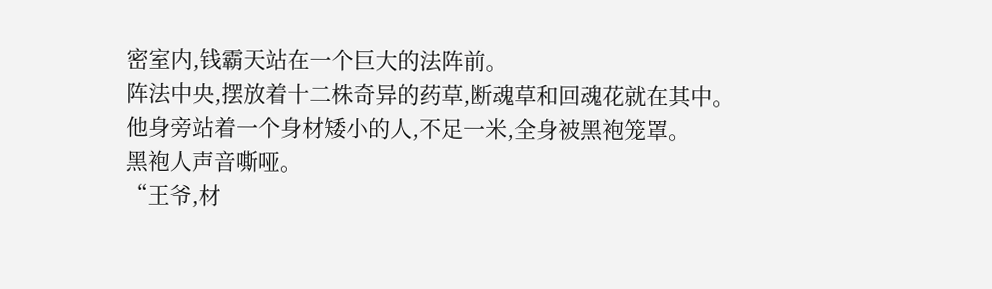密室内,钱霸天站在一个巨大的法阵前。
阵法中央,摆放着十二株奇异的药草,断魂草和回魂花就在其中。
他身旁站着一个身材矮小的人,不足一米,全身被黑袍笼罩。
黑袍人声音嘶哑。
“王爷,材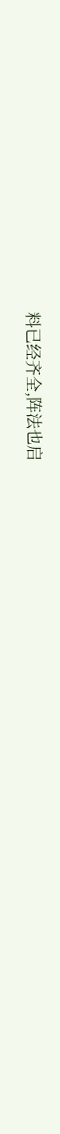料已经齐全,阵法也启